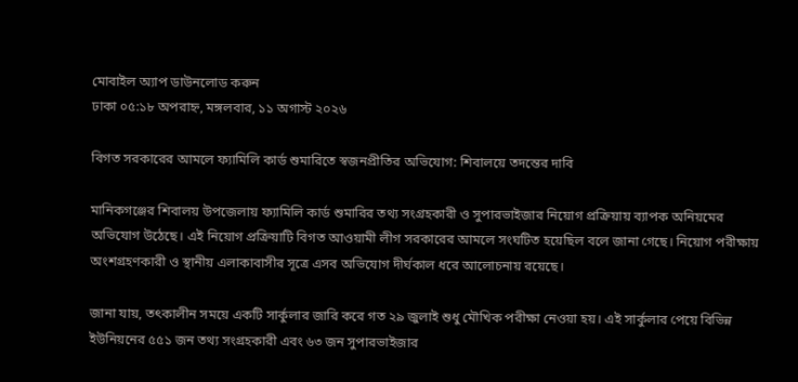মোবাইল অ্যাপ ডাউনলোড করুন
ঢাকা ০৫:১৮ অপরাহ্ন, মঙ্গলবার, ১১ অগাস্ট ২০২৬

বিগত সরকারের আমলে ফ্যামিলি কার্ড শুমারিতে স্বজনপ্রীতির অভিযোগ: শিবালয়ে তদন্তের দাবি

মানিকগঞ্জের শিবালয় উপজেলায় ফ্যামিলি কার্ড শুমারির তথ্য সংগ্রহকারী ও সুপারভাইজার নিয়োগ প্রক্রিয়ায় ব্যাপক অনিয়মের অভিযোগ উঠেছে। এই নিয়োগ প্রক্রিয়াটি বিগত আওয়ামী লীগ সরকারের আমলে সংঘটিত হয়েছিল বলে জানা গেছে। নিয়োগ পরীক্ষায় অংশগ্রহণকারী ও স্থানীয় এলাকাবাসীর সূত্রে এসব অভিযোগ দীর্ঘকাল ধরে আলোচনায় রয়েছে।

জানা যায়, তৎকালীন সময়ে একটি সার্কুলার জারি করে গত ২৯ জুলাই শুধু মৌখিক পরীক্ষা নেওয়া হয়। এই সার্কুলার পেয়ে বিভিন্ন ইউনিয়নের ৫৫১ জন তথ্য সংগ্রহকারী এবং ৬৩ জন সুপারভাইজার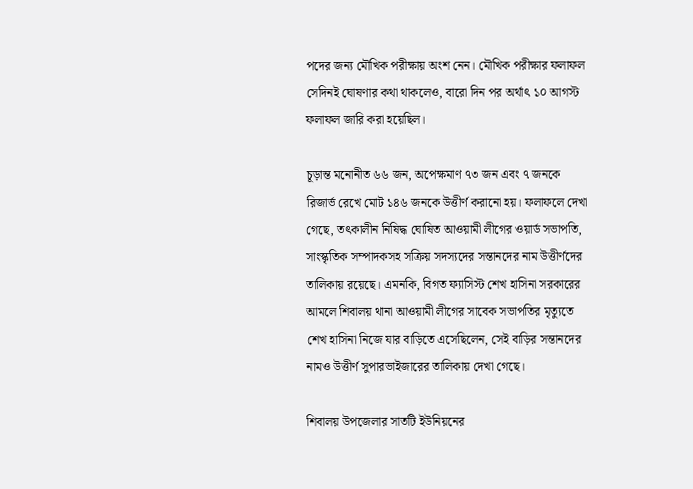পদের জন্য মৌখিক পরীক্ষায় অংশ নেন। মৌখিক পরীক্ষার ফলাফল সেদিনই ঘোষণার কথা থাকলেও, বারো দিন পর অর্থাৎ ১০ আগস্ট ফলাফল জারি করা হয়েছিল।

চূড়ান্ত মনোনীত ৬৬ জন, অপেক্ষমাণ ৭৩ জন এবং ৭ জনকে রিজার্ভ রেখে মোট ১৪৬ জনকে উত্তীর্ণ করানো হয়। ফলাফলে দেখা গেছে, তৎকালীন নিষিদ্ধ ঘোষিত আওয়ামী লীগের ওয়ার্ড সভাপতি, সাংস্কৃতিক সম্পাদকসহ সক্রিয় সদস্যদের সন্তানদের নাম উত্তীর্ণদের তালিকায় রয়েছে। এমনকি, বিগত ফ্যাসিস্ট শেখ হাসিনা সরকারের আমলে শিবালয় থানা আওয়ামী লীগের সাবেক সভাপতির মৃত্যুতে শেখ হাসিনা নিজে যার বাড়িতে এসেছিলেন, সেই বাড়ির সন্তানদের নামও উত্তীর্ণ সুপারভাইজারের তালিকায় দেখা গেছে।

শিবালয় উপজেলার সাতটি ইউনিয়নের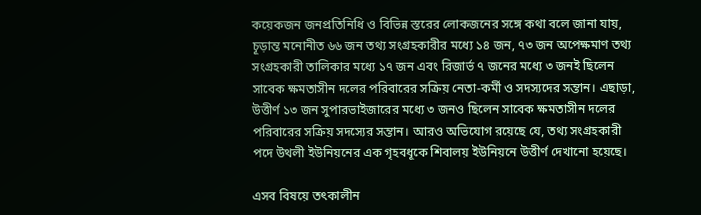কয়েকজন জনপ্রতিনিধি ও বিভিন্ন স্তরের লোকজনের সঙ্গে কথা বলে জানা যায়, চূড়ান্ত মনোনীত ৬৬ জন তথ্য সংগ্রহকারীর মধ্যে ১৪ জন, ৭৩ জন অপেক্ষমাণ তথ্য সংগ্রহকারী তালিকার মধ্যে ১৭ জন এবং রিজার্ভ ৭ জনের মধ্যে ৩ জনই ছিলেন সাবেক ক্ষমতাসীন দলের পরিবারের সক্রিয় নেতা-কর্মী ও সদস্যদের সন্তান। এছাড়া, উত্তীর্ণ ১৩ জন সুপারভাইজারের মধ্যে ৩ জনও ছিলেন সাবেক ক্ষমতাসীন দলের পরিবারের সক্রিয় সদস্যের সন্তান। আরও অভিযোগ রয়েছে যে, তথ্য সংগ্রহকারী পদে উথলী ইউনিয়নের এক গৃহবধূকে শিবালয় ইউনিয়নে উত্তীর্ণ দেখানো হয়েছে।

এসব বিষয়ে তৎকালীন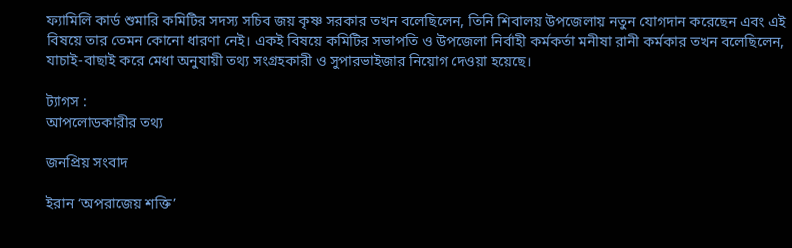ফ্যামিলি কার্ড শুমারি কমিটির সদস্য সচিব জয় কৃষ্ণ সরকার তখন বলেছিলেন, তিনি শিবালয় উপজেলায় নতুন যোগদান করেছেন এবং এই বিষয়ে তার তেমন কোনো ধারণা নেই। একই বিষয়ে কমিটির সভাপতি ও উপজেলা নির্বাহী কর্মকর্তা মনীষা রানী কর্মকার তখন বলেছিলেন, যাচাই-বাছাই করে মেধা অনুযায়ী তথ্য সংগ্রহকারী ও সুপারভাইজার নিয়োগ দেওয়া হয়েছে।

ট্যাগস :
আপলোডকারীর তথ্য

জনপ্রিয় সংবাদ

ইরান ‘অপরাজেয় শক্তি’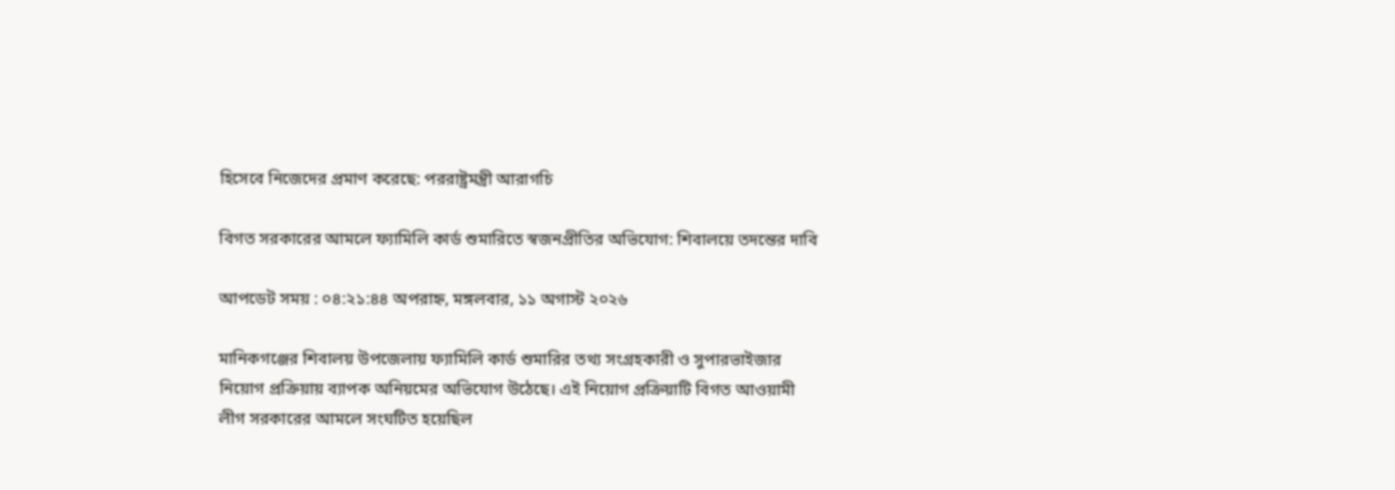হিসেবে নিজেদের প্রমাণ করেছে: পররাষ্ট্রমন্ত্রী আরাগচি

বিগত সরকারের আমলে ফ্যামিলি কার্ড শুমারিতে স্বজনপ্রীতির অভিযোগ: শিবালয়ে তদন্তের দাবি

আপডেট সময় : ০৪:২১:৪৪ অপরাহ্ন, মঙ্গলবার, ১১ অগাস্ট ২০২৬

মানিকগঞ্জের শিবালয় উপজেলায় ফ্যামিলি কার্ড শুমারির তথ্য সংগ্রহকারী ও সুপারভাইজার নিয়োগ প্রক্রিয়ায় ব্যাপক অনিয়মের অভিযোগ উঠেছে। এই নিয়োগ প্রক্রিয়াটি বিগত আওয়ামী লীগ সরকারের আমলে সংঘটিত হয়েছিল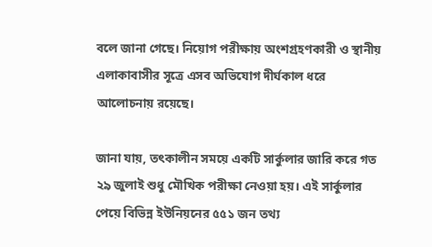বলে জানা গেছে। নিয়োগ পরীক্ষায় অংশগ্রহণকারী ও স্থানীয় এলাকাবাসীর সূত্রে এসব অভিযোগ দীর্ঘকাল ধরে আলোচনায় রয়েছে।

জানা যায়, তৎকালীন সময়ে একটি সার্কুলার জারি করে গত ২৯ জুলাই শুধু মৌখিক পরীক্ষা নেওয়া হয়। এই সার্কুলার পেয়ে বিভিন্ন ইউনিয়নের ৫৫১ জন তথ্য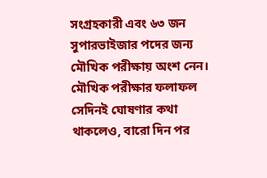সংগ্রহকারী এবং ৬৩ জন সুপারভাইজার পদের জন্য মৌখিক পরীক্ষায় অংশ নেন। মৌখিক পরীক্ষার ফলাফল সেদিনই ঘোষণার কথা থাকলেও, বারো দিন পর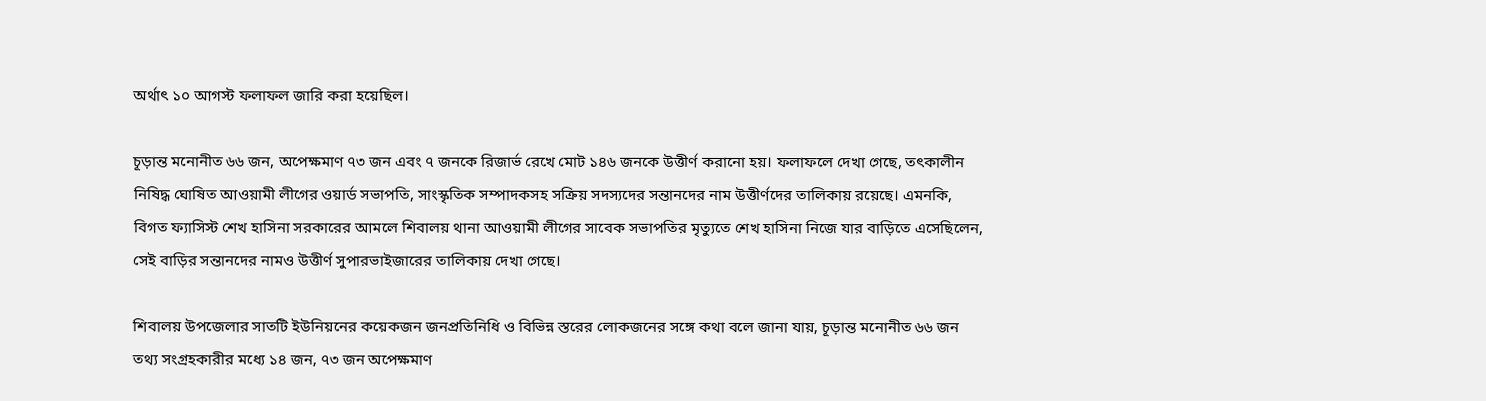অর্থাৎ ১০ আগস্ট ফলাফল জারি করা হয়েছিল।

চূড়ান্ত মনোনীত ৬৬ জন, অপেক্ষমাণ ৭৩ জন এবং ৭ জনকে রিজার্ভ রেখে মোট ১৪৬ জনকে উত্তীর্ণ করানো হয়। ফলাফলে দেখা গেছে, তৎকালীন নিষিদ্ধ ঘোষিত আওয়ামী লীগের ওয়ার্ড সভাপতি, সাংস্কৃতিক সম্পাদকসহ সক্রিয় সদস্যদের সন্তানদের নাম উত্তীর্ণদের তালিকায় রয়েছে। এমনকি, বিগত ফ্যাসিস্ট শেখ হাসিনা সরকারের আমলে শিবালয় থানা আওয়ামী লীগের সাবেক সভাপতির মৃত্যুতে শেখ হাসিনা নিজে যার বাড়িতে এসেছিলেন, সেই বাড়ির সন্তানদের নামও উত্তীর্ণ সুপারভাইজারের তালিকায় দেখা গেছে।

শিবালয় উপজেলার সাতটি ইউনিয়নের কয়েকজন জনপ্রতিনিধি ও বিভিন্ন স্তরের লোকজনের সঙ্গে কথা বলে জানা যায়, চূড়ান্ত মনোনীত ৬৬ জন তথ্য সংগ্রহকারীর মধ্যে ১৪ জন, ৭৩ জন অপেক্ষমাণ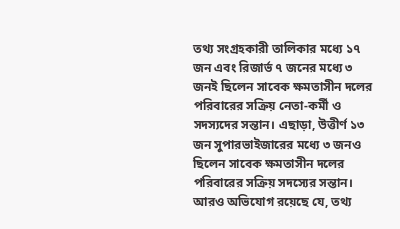তথ্য সংগ্রহকারী তালিকার মধ্যে ১৭ জন এবং রিজার্ভ ৭ জনের মধ্যে ৩ জনই ছিলেন সাবেক ক্ষমতাসীন দলের পরিবারের সক্রিয় নেতা-কর্মী ও সদস্যদের সন্তান। এছাড়া, উত্তীর্ণ ১৩ জন সুপারভাইজারের মধ্যে ৩ জনও ছিলেন সাবেক ক্ষমতাসীন দলের পরিবারের সক্রিয় সদস্যের সন্তান। আরও অভিযোগ রয়েছে যে, তথ্য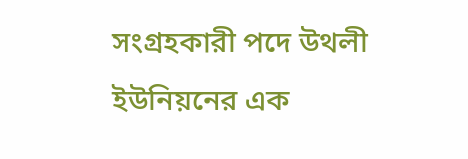সংগ্রহকারী পদে উথলী ইউনিয়নের এক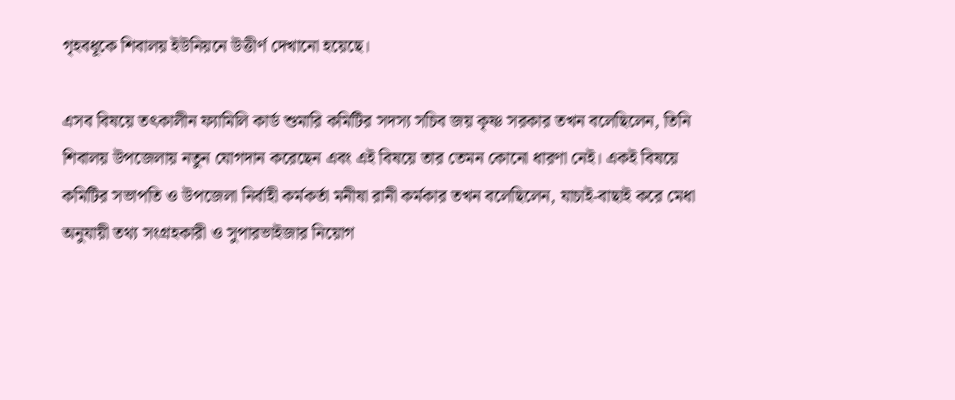গৃহবধূকে শিবালয় ইউনিয়নে উত্তীর্ণ দেখানো হয়েছে।

এসব বিষয়ে তৎকালীন ফ্যামিলি কার্ড শুমারি কমিটির সদস্য সচিব জয় কৃষ্ণ সরকার তখন বলেছিলেন, তিনি শিবালয় উপজেলায় নতুন যোগদান করেছেন এবং এই বিষয়ে তার তেমন কোনো ধারণা নেই। একই বিষয়ে কমিটির সভাপতি ও উপজেলা নির্বাহী কর্মকর্তা মনীষা রানী কর্মকার তখন বলেছিলেন, যাচাই-বাছাই করে মেধা অনুযায়ী তথ্য সংগ্রহকারী ও সুপারভাইজার নিয়োগ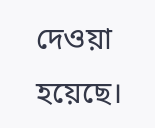দেওয়া হয়েছে।